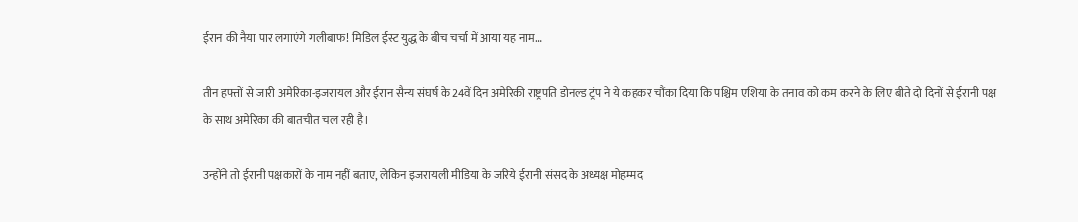ईरान की नैया पार लगाएंगे गलीबाफ! मिडिल ईस्ट युद्ध के बीच चर्चा में आया यह नाम…

तीन हफ्तों से जारी अमेरिका-इजरायल और ईरान सैन्य संघर्ष के 24वें दिन अमेरिकी राष्ट्रपति डोनल्ड ट्रंप ने ये कहकर चौंका दिया कि पश्चिम एशिया के तनाव को कम करने के लिए बीते दो दिनों से ईरानी पक्ष के साथ अमेरिका की बातचीत चल रही है।

उन्होंने तो ईरानी पक्षकारों के नाम नहीं बताए, लेकिन इजरायली मीडिया के जरिये ईरानी संसद के अध्यक्ष मोहम्मद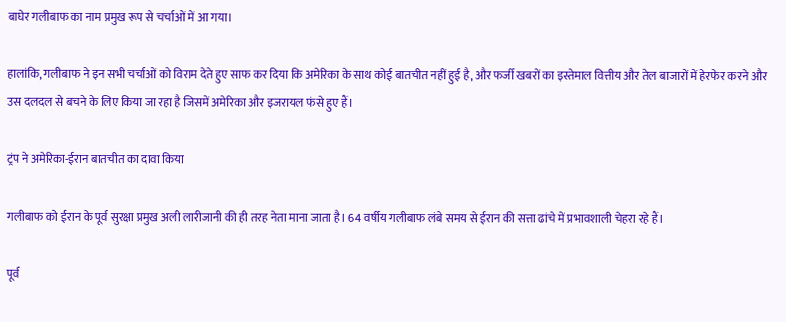बाघेर गलीबाफ का नाम प्रमुख रूप से चर्चाओं में आ गया।

हालांकि, गलीबाफ ने इन सभी चर्चाओं को विराम देते हुए साफ कर दिया कि अमेरिका के साथ कोई बातचीत नहीं हुई है, और फर्जी खबरों का इस्तेमाल वित्तीय और तेल बाजारों में हेरफेर करने और उस दलदल से बचने के लिए किया जा रहा है जिसमें अमेरिका और इजरायल फंसे हुए हैं।

ट्रंप ने अमेरिका-ईरान बातचीत का दावा किया

गलीबाफ को ईरान के पूर्व सुरक्षा प्रमुख अली लारीजानी की ही तरह नेता माना जाता है। 64 वर्षीय गलीबाफ लंबे समय से ईरान की सत्ता ढांचे में प्रभावशाली चेहरा रहे हैं।

पूर्व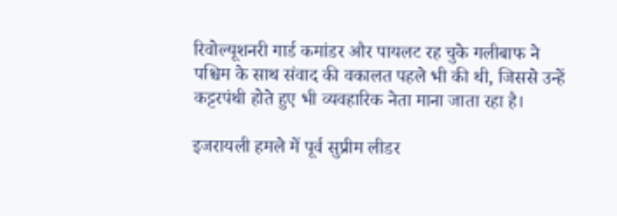रिवोल्यूशनरी गार्ड कमांडर और पायलट रह चुके गलीबाफ ने पश्चिम के साथ संवाद की वकालत पहले भी की थी, जिससे उन्हें कट्टरपंथी होते हुए भी व्यवहारिक नेता माना जाता रहा है।

इजरायली हमले में पूर्व सुप्रीम लीडर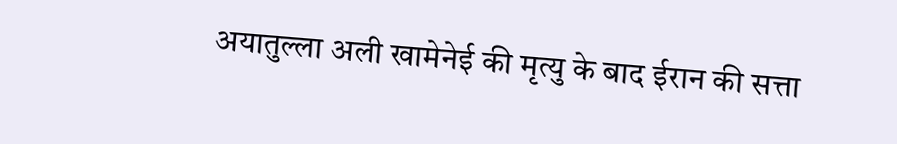अयातुल्ला अली खामेनेई की मृत्यु के बाद ईरान की सत्ता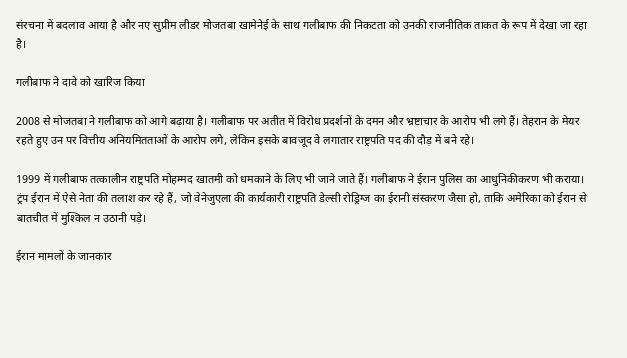संरचना में बदलाव आया है और नए सुप्रीम लीडर मोजतबा खामेनेई के साथ गलीबाफ की निकटता को उनकी राजनीतिक ताकत के रूप में देखा जा रहा है।

गलीबाफ ने दावे को खारिज किया

2008 से मोजतबा ने गलीबाफ को आगे बढ़ाया है। गलीबाफ पर अतीत में विरोध प्रदर्शनों के दमन और भ्रष्टाचार के आरोप भी लगे हैं। तेहरान के मेयर रहते हुए उन पर वित्तीय अनियमितताओं के आरोप लगे, लेकिन इसके बावजूद वे लगातार राष्ट्रपति पद की दौड़ में बने रहे।

1999 में गलीबाफ तत्कालीन राष्ट्रपति मोहम्मद खातमी को धमकाने के लिए भी जाने जाते हैं। गलीबाफ ने ईरान पुलिस का आधुनिकीकरण भी कराया। ट्रंप ईरान में ऐसे नेता की तलाश कर रहे हैं, जो वेनेजुएला की कार्यकारी राष्ट्रपति डेल्सी रोड्रिग्ज का ईरानी संस्करण जैसा हो, ताकि अमेरिका को ईरान से बातचीत में मुश्किल न उठानी पड़े।

ईरान मामलों के जानकार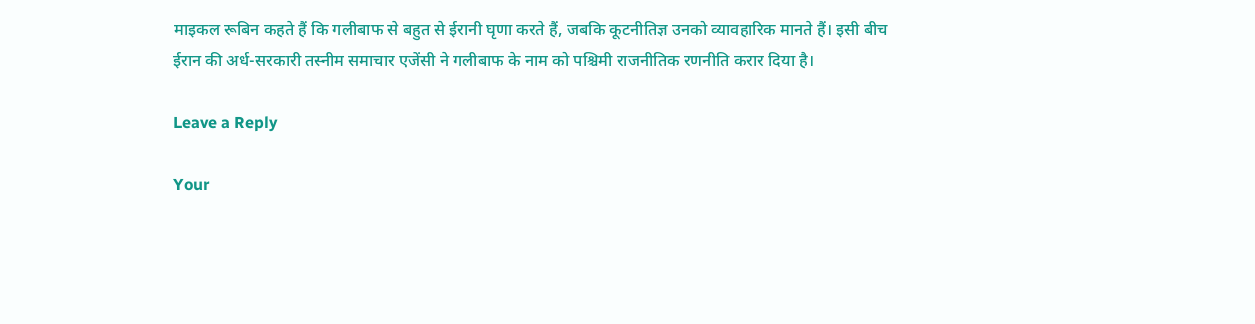माइकल रूबिन कहते हैं कि गलीबाफ से बहुत से ईरानी घृणा करते हैं, जबकि कूटनीतिज्ञ उनको व्यावहारिक मानते हैं। इसी बीच ईरान की अर्ध-सरकारी तस्नीम समाचार एजेंसी ने गलीबाफ के नाम को पश्चिमी राजनीतिक रणनीति करार दिया है।

Leave a Reply

Your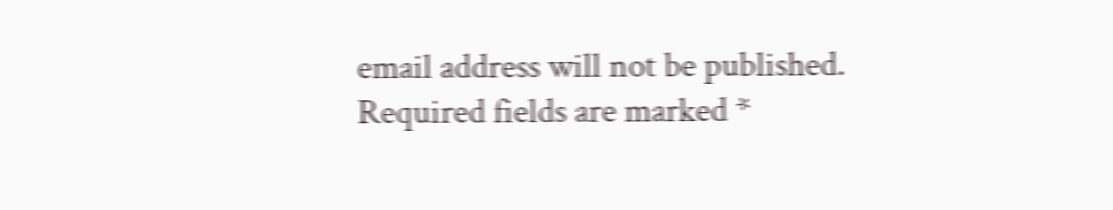email address will not be published. Required fields are marked *